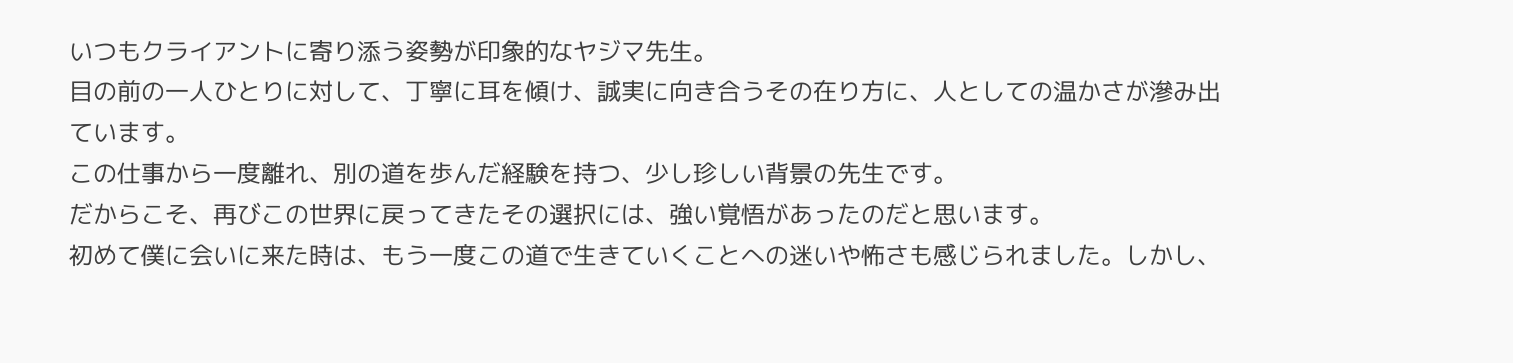いつもクライアントに寄り添う姿勢が印象的なヤジマ先生。
目の前の一人ひとりに対して、丁寧に耳を傾け、誠実に向き合うその在り方に、人としての温かさが滲み出ています。
この仕事から一度離れ、別の道を歩んだ経験を持つ、少し珍しい背景の先生です。
だからこそ、再びこの世界に戻ってきたその選択には、強い覚悟があったのだと思います。
初めて僕に会いに来た時は、もう一度この道で生きていくことへの迷いや怖さも感じられました。しかし、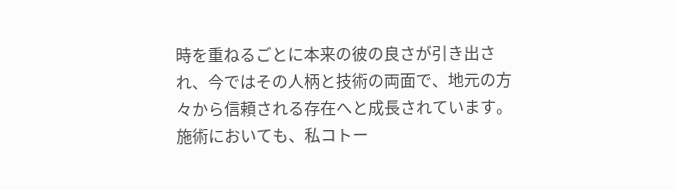時を重ねるごとに本来の彼の良さが引き出され、今ではその人柄と技術の両面で、地元の方々から信頼される存在へと成長されています。
施術においても、私コトー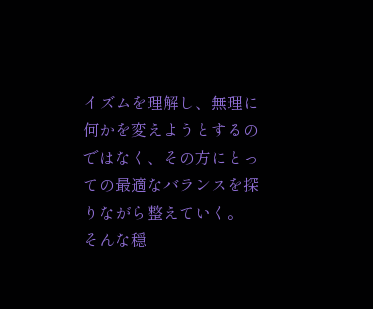イズムを理解し、無理に何かを変えようとするのではなく、その方にとっての最適なバランスを探りながら整えていく。
そんな穏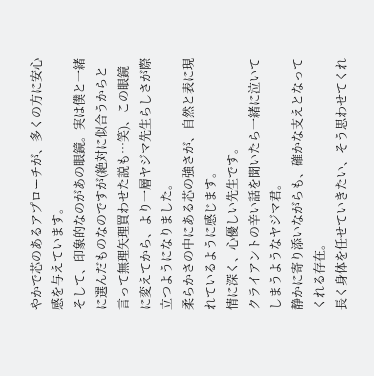やかで芯のあるアプローチが、多くの方に安心感を与えています。
そして、印象的なのがあの眼鏡。実は僕と一緒に選んだものなのですが(絶対に似合うからと言って無理矢理買わせた説も…笑)、この眼鏡に変えてから、より一層ヤジマ先生らしさが際立つようになりました。
柔らかさの中にある芯の強さが、自然と表に現れているように感じます。
情に深く、心優しい先生です。
クライアントの辛い話を聞いたら一緒に泣いてしまうようなヤジマ君。
静かに寄り添いながらも、確かな支えとなってくれる存在。
長く身体を任せていきたい、そう思わせてくれ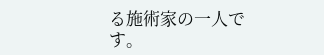る施術家の一人です。